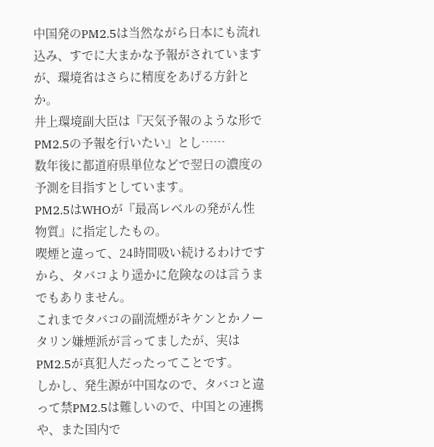中国発のPM2.5は当然ながら日本にも流れ込み、すでに大まかな予報がされていますが、環境省はさらに精度をあげる方針とか。
井上環境副大臣は『天気予報のような形でPM2.5の予報を行いたい』とし……
数年後に都道府県単位などで翌日の濃度の予測を目指すとしています。
PM2.5はWHOが『最高レベルの発がん性物質』に指定したもの。
喫煙と違って、24時間吸い続けるわけですから、タバコより遥かに危険なのは言うまでもありません。
これまでタバコの副流煙がキケンとかノータリン嫌煙派が言ってましたが、実はPM2.5が真犯人だったってことです。
しかし、発生源が中国なので、タバコと違って禁PM2.5は難しいので、中国との連携や、また国内で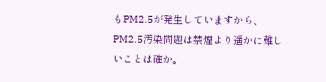もPM2.5が発生していますから、PM2.5汚染問題は禁煙より遥かに難しいことは確か。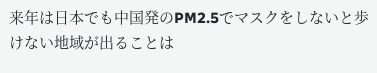来年は日本でも中国発のPM2.5でマスクをしないと歩けない地域が出ることは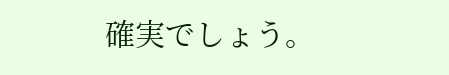確実でしょう。